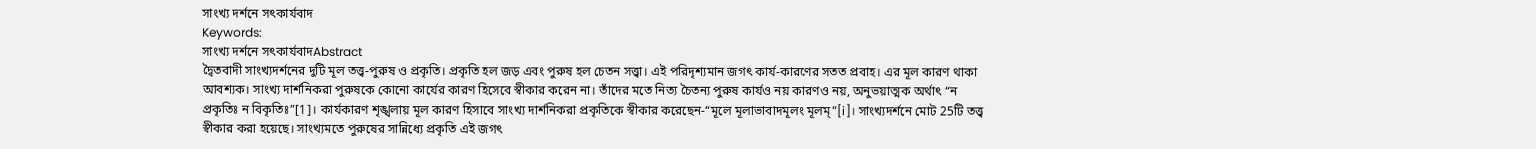সাংখ্য দর্শনে সৎকার্যবাদ
Keywords:
সাংখ্য দর্শনে সৎকার্যবাদAbstract
দ্বৈতবাদী সাংখ্যদর্শনের দুটি মূল তত্ত্ব-পুরুষ ও প্রকৃতি। প্রকৃতি হল জড় এবং পুরুষ হল চেতন সত্ত্বা। এই পরিদৃশ্যমান জগৎ কার্য-কারণের সতত প্রবাহ। এর মূল কারণ থাকা আবশ্যক। সাংখ্য দার্শনিকরা পুরুষকে কোনো কার্যের কারণ হিসেবে স্বীকার করেন না। তাঁদের মতে নিত্য চৈতন্য পুরুষ কার্যও নয় কারণও নয়, অনুভয়াত্মক অর্থাৎ “ন প্রকৃতিঃ ন বিকৃতিঃ”[1]। কার্যকারণ শৃঙ্খলায় মূল কারণ হিসাবে সাংখ্য দার্শনিকরা প্রকৃতিকে স্বীকার করেছেন-“মূলে মূলাভাবাদমূলং মূলম্”[i]। সাংখ্যদর্শনে মোট 25টি তত্ত্ব স্বীকার করা হয়েছে। সাংখ্যমতে পুরুষের সান্নিধ্যে প্রকৃতি এই জগৎ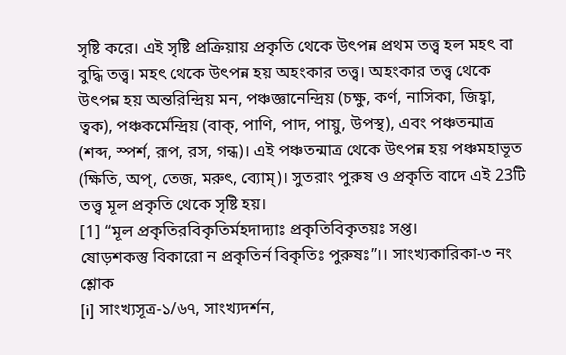সৃষ্টি করে। এই সৃষ্টি প্রক্রিয়ায় প্রকৃতি থেকে উৎপন্ন প্রথম তত্ত্ব হল মহৎ বা বুদ্ধি তত্ত্ব। মহৎ থেকে উৎপন্ন হয় অহংকার তত্ত্ব। অহংকার তত্ত্ব থেকে উৎপন্ন হয় অন্তরিন্দ্রিয় মন, পঞ্চজ্ঞানেন্দ্রিয় (চক্ষু, কর্ণ, নাসিকা, জিহ্বা, ত্বক), পঞ্চকর্মেন্দ্রিয় (বাক্, পাণি, পাদ, পায়ু, উপস্থ), এবং পঞ্চতন্মাত্র (শব্দ, স্পর্শ, রূপ, রস, গন্ধ)। এই পঞ্চতন্মাত্র থেকে উৎপন্ন হয় পঞ্চমহাভূত (ক্ষিতি, অপ্, তেজ, মরুৎ, ব্যোম্)। সুতরাং পুরুষ ও প্রকৃতি বাদে এই 23টি তত্ত্ব মূল প্রকৃতি থেকে সৃষ্টি হয়।
[1] “মূল প্রকৃতিরবিকৃতির্মহদাদ্যাঃ প্রকৃতিবিকৃতয়ঃ সপ্ত।
ষোড়শকস্তু বিকারো ন প্রকৃতির্ন বিকৃতিঃ পুরুষঃ”।। সাংখ্যকারিকা-৩ নং শ্লোক
[i] সাংখ্যসূত্র-১/৬৭, সাংখ্যদর্শন,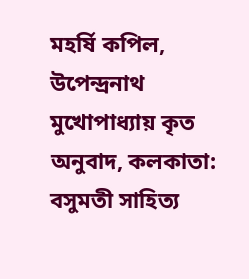মহর্ষি কপিল, উপেন্দ্রনাথ মুখোপাধ্যায় কৃত অনুবাদ, কলকাতা: বসুমতী সাহিত্য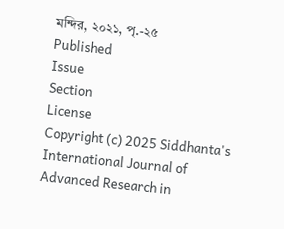মন্দির, ২০২১, পৃ.-২৫
Published
Issue
Section
License
Copyright (c) 2025 Siddhanta's International Journal of Advanced Research in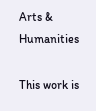Arts & Humanities

This work is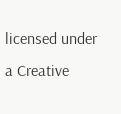licensed under a Creative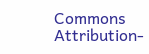Commons Attribution-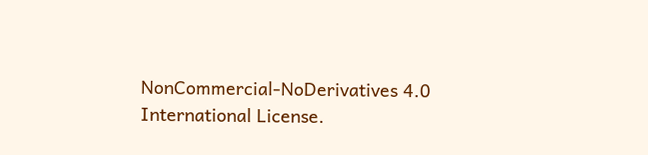NonCommercial-NoDerivatives 4.0 International License.